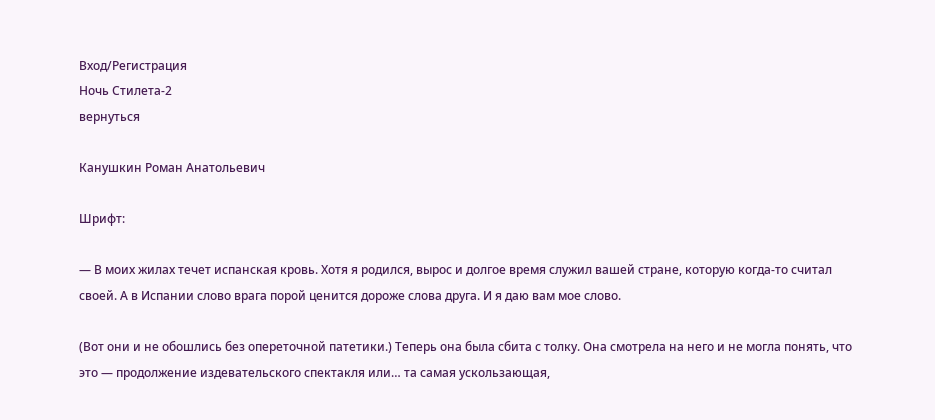Вход/Регистрация
Ночь Стилета-2
вернуться

Канушкин Роман Анатольевич

Шрифт:

— В моих жилах течет испанская кровь. Хотя я родился, вырос и долгое время служил вашей стране, которую когда-то считал своей. А в Испании слово врага порой ценится дороже слова друга. И я даю вам мое слово.

(Вот они и не обошлись без опереточной патетики.) Теперь она была сбита с толку. Она смотрела на него и не могла понять, что это — продолжение издевательского спектакля или… та самая ускользающая,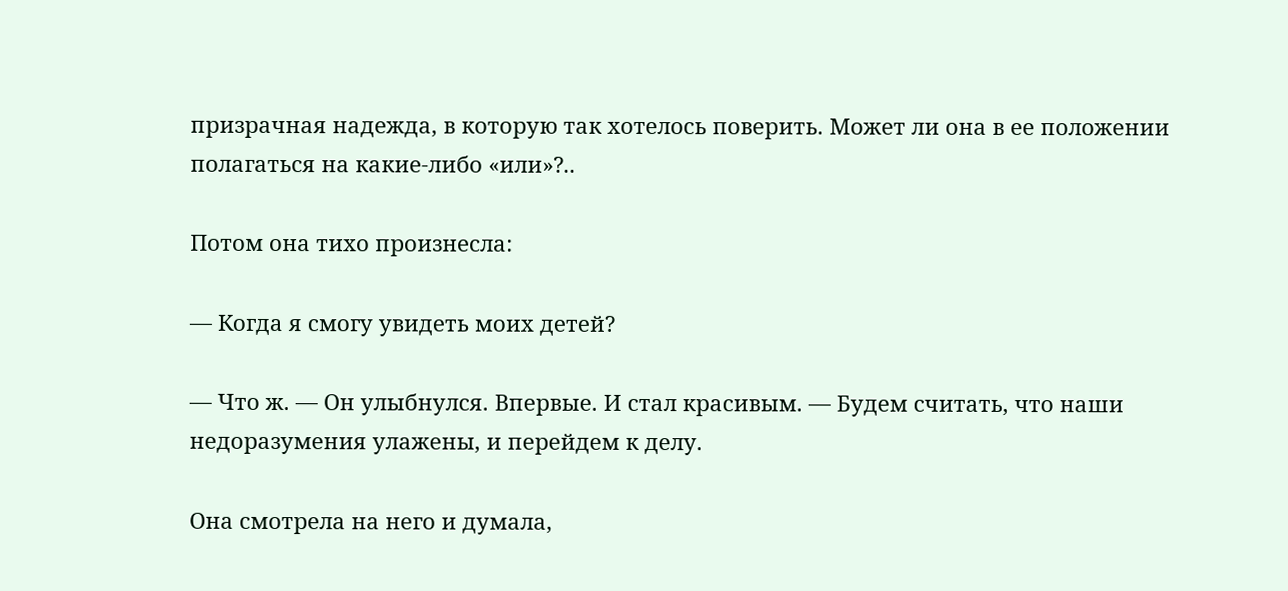призрачная надежда, в которую так хотелось поверить. Может ли она в ее положении полагаться на какие-либо «или»?..

Потом она тихо произнесла:

— Когда я смогу увидеть моих детей?

— Что ж. — Он улыбнулся. Впервые. И стал красивым. — Будем считать, что наши недоразумения улажены, и перейдем к делу.

Она смотрела на него и думала,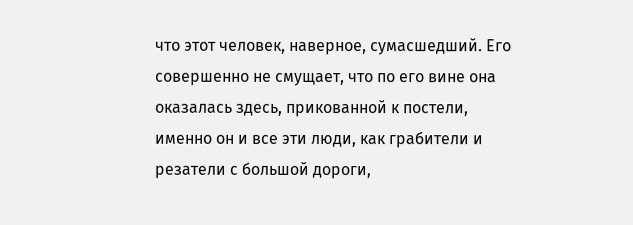что этот человек, наверное, сумасшедший. Его совершенно не смущает, что по его вине она оказалась здесь, прикованной к постели, именно он и все эти люди, как грабители и резатели с большой дороги,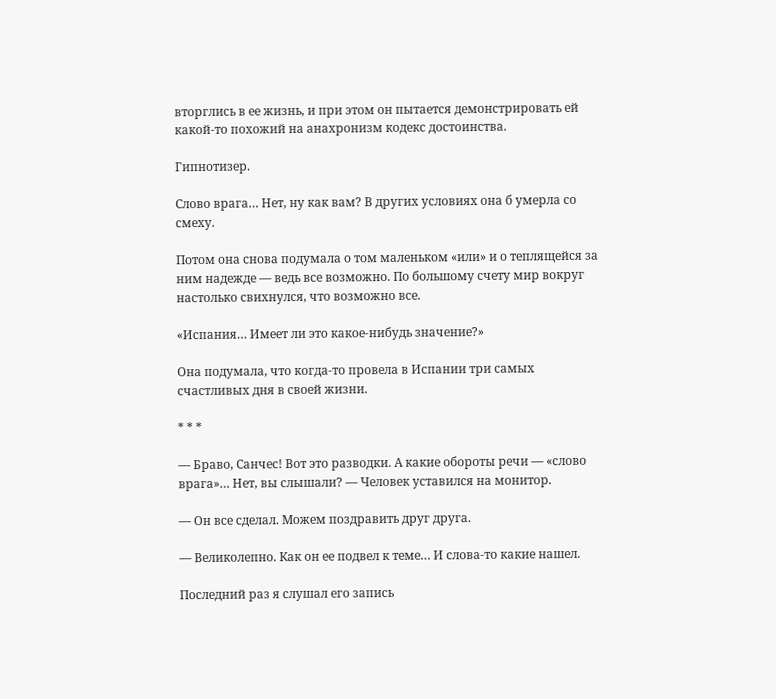вторглись в ее жизнь, и при этом он пытается демонстрировать ей какой-то похожий на анахронизм кодекс достоинства.

Гипнотизер.

Слово врага… Нет, ну как вам? В других условиях она б умерла со смеху.

Потом она снова подумала о том маленьком «или» и о теплящейся за ним надежде — ведь все возможно. По большому счету мир вокруг настолько свихнулся, что возможно все.

«Испания… Имеет ли это какое-нибудь значение?»

Она подумала, что когда-то провела в Испании три самых счастливых дня в своей жизни.

* * *

— Браво, Санчес! Вот это разводки. А какие обороты речи — «слово врага»… Нет, вы слышали? — Человек уставился на монитор.

— Он все сделал. Можем поздравить друг друга.

— Великолепно. Как он ее подвел к теме… И слова-то какие нашел.

Последний раз я слушал его запись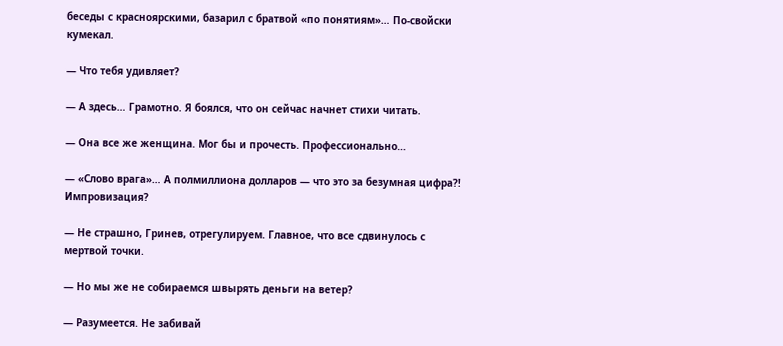беседы с красноярскими, базарил с братвой «по понятиям»… По-свойски кумекал.

— Что тебя удивляет?

— А здесь… Грамотно. Я боялся, что он сейчас начнет стихи читать.

— Она все же женщина. Мог бы и прочесть. Профессионально…

— «Слово врага»… А полмиллиона долларов — что это за безумная цифра?! Импровизация?

— Не страшно, Гринев, отрегулируем. Главное, что все сдвинулось с мертвой точки.

— Но мы же не собираемся швырять деньги на ветер?

— Разумеется. Не забивай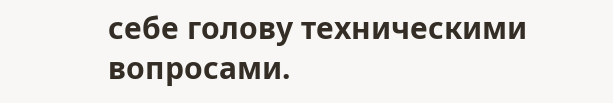себе голову техническими вопросами.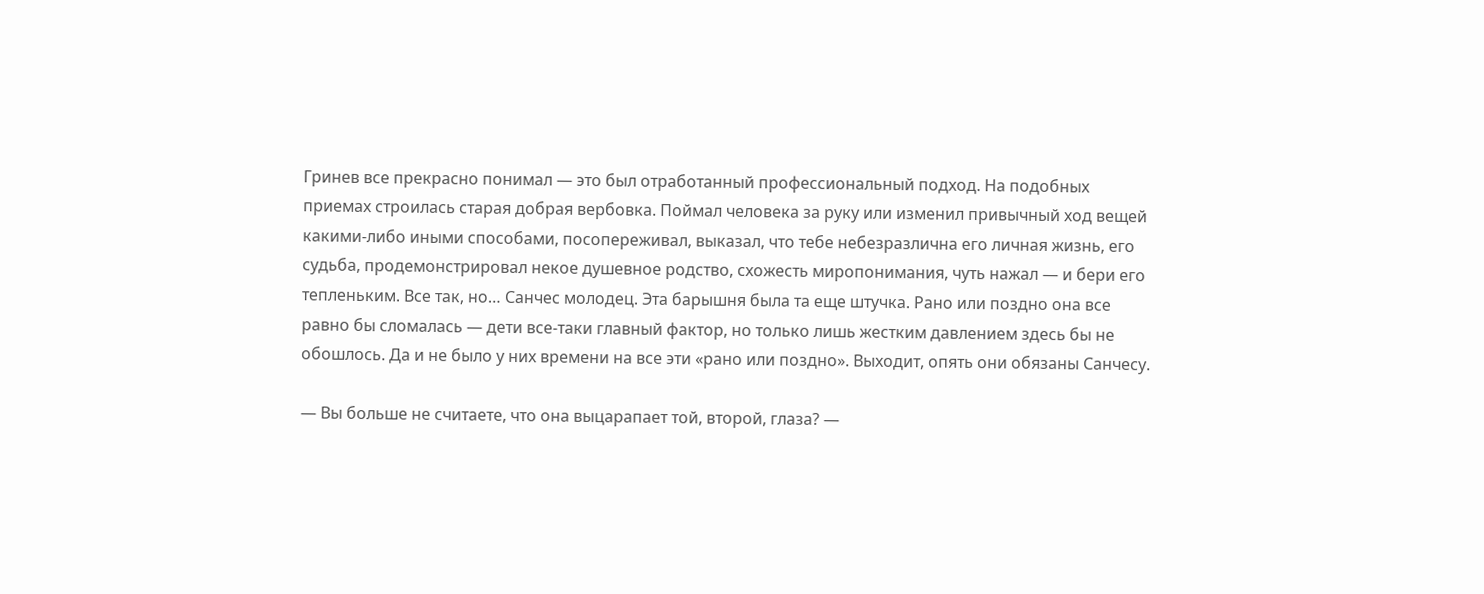Гринев все прекрасно понимал — это был отработанный профессиональный подход. На подобных приемах строилась старая добрая вербовка. Поймал человека за руку или изменил привычный ход вещей какими-либо иными способами, посопереживал, выказал, что тебе небезразлична его личная жизнь, его судьба, продемонстрировал некое душевное родство, схожесть миропонимания, чуть нажал — и бери его тепленьким. Все так, но… Санчес молодец. Эта барышня была та еще штучка. Рано или поздно она все равно бы сломалась — дети все-таки главный фактор, но только лишь жестким давлением здесь бы не обошлось. Да и не было у них времени на все эти «рано или поздно». Выходит, опять они обязаны Санчесу.

— Вы больше не считаете, что она выцарапает той, второй, глаза? —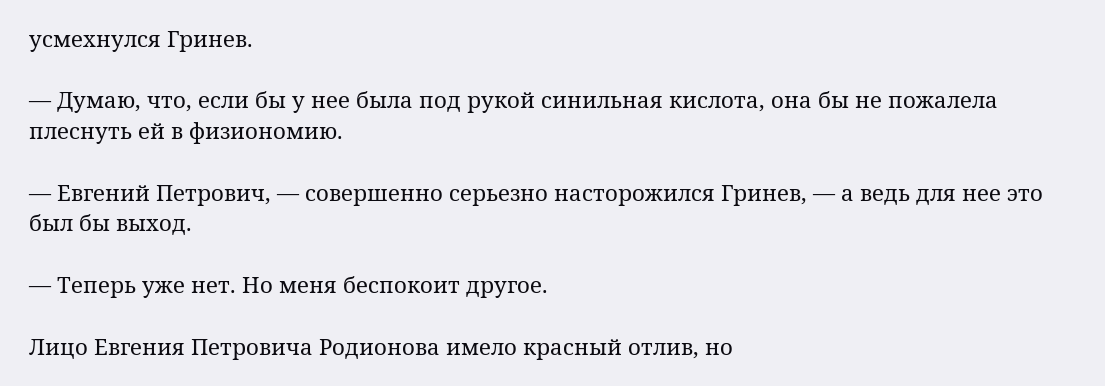усмехнулся Гринев.

— Думаю, что, если бы у нее была под рукой синильная кислота, она бы не пожалела плеснуть ей в физиономию.

— Евгений Петрович, — совершенно серьезно насторожился Гринев, — а ведь для нее это был бы выход.

— Теперь уже нет. Но меня беспокоит другое.

Лицо Евгения Петровича Родионова имело красный отлив, но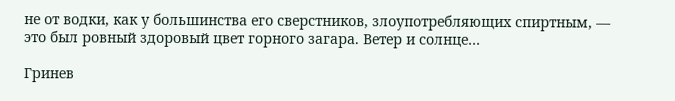не от водки, как у большинства его сверстников, злоупотребляющих спиртным, — это был ровный здоровый цвет горного загара. Ветер и солнце…

Гринев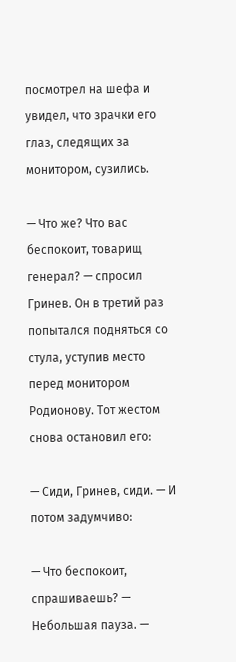посмотрел на шефа и увидел, что зрачки его глаз, следящих за монитором, сузились.

— Что же? Что вас беспокоит, товарищ генерал? — спросил Гринев. Он в третий раз попытался подняться со стула, уступив место перед монитором Родионову. Тот жестом снова остановил его:

— Сиди, Гринев, сиди. — И потом задумчиво:

— Что беспокоит, спрашиваешь? — Небольшая пауза. —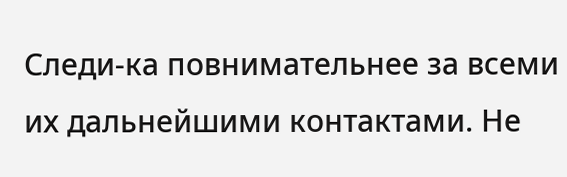Следи-ка повнимательнее за всеми их дальнейшими контактами. Не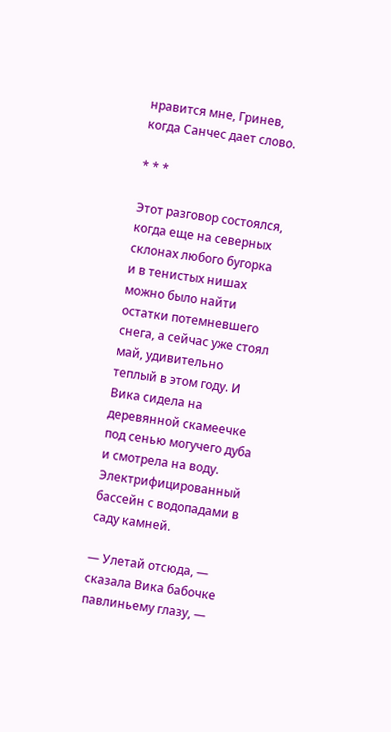нравится мне, Гринев, когда Санчес дает слово.

* * *

Этот разговор состоялся, когда еще на северных склонах любого бугорка и в тенистых нишах можно было найти остатки потемневшего снега, а сейчас уже стоял май, удивительно теплый в этом году. И Вика сидела на деревянной скамеечке под сенью могучего дуба и смотрела на воду. Электрифицированный бассейн с водопадами в саду камней.

— Улетай отсюда, — сказала Вика бабочке павлиньему глазу, —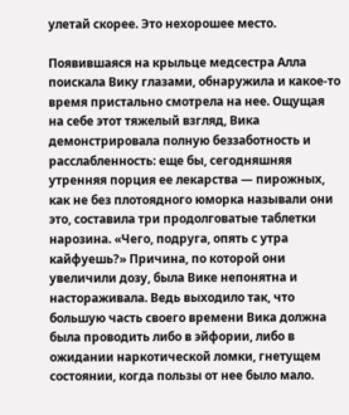улетай скорее. Это нехорошее место.

Появившаяся на крыльце медсестра Алла поискала Вику глазами, обнаружила и какое-то время пристально смотрела на нее. Ощущая на себе этот тяжелый взгляд, Вика демонстрировала полную беззаботность и расслабленность: еще бы, сегодняшняя утренняя порция ее лекарства — пирожных, как не без плотоядного юморка называли они это, составила три продолговатые таблетки нарозина. «Чего, подруга, опять с утра кайфуешь?» Причина, по которой они увеличили дозу, была Вике непонятна и настораживала. Ведь выходило так, что большую часть своего времени Вика должна была проводить либо в эйфории, либо в ожидании наркотической ломки, гнетущем состоянии, когда пользы от нее было мало.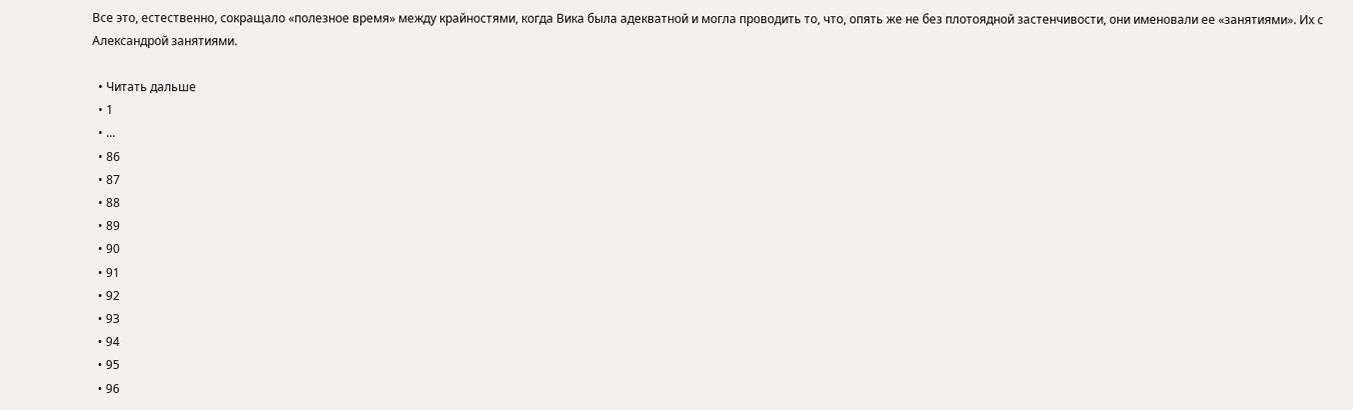Все это, естественно, сокращало «полезное время» между крайностями, когда Вика была адекватной и могла проводить то, что, опять же не без плотоядной застенчивости, они именовали ее «занятиями». Их с Александрой занятиями.

  • Читать дальше
  • 1
  • ...
  • 86
  • 87
  • 88
  • 89
  • 90
  • 91
  • 92
  • 93
  • 94
  • 95
  • 96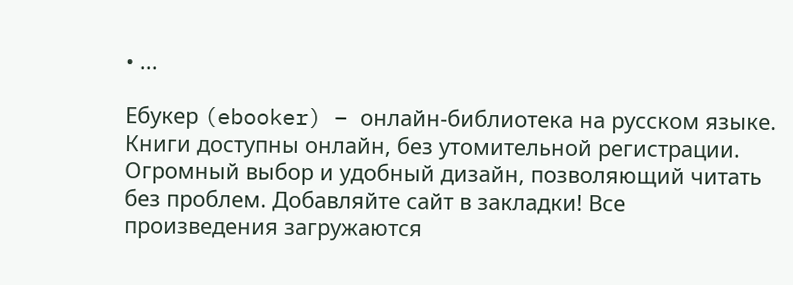• ...

Ебукер (ebooker) – онлайн-библиотека на русском языке. Книги доступны онлайн, без утомительной регистрации. Огромный выбор и удобный дизайн, позволяющий читать без проблем. Добавляйте сайт в закладки! Все произведения загружаются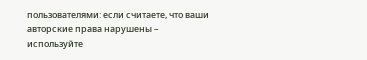пользователями: если считаете, что ваши авторские права нарушены – используйте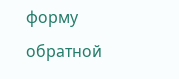форму обратной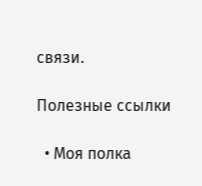связи.

Полезные ссылки

  • Моя полка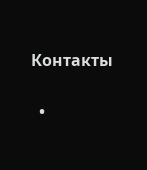Контакты

  •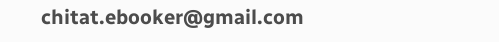chitat.ebooker@gmail.com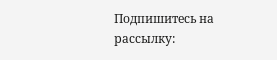Подпишитесь на рассылку: